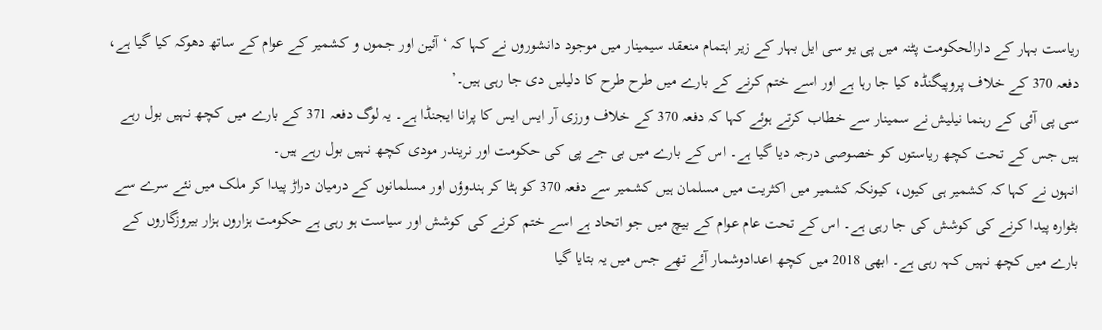ریاست بہار کے دارالحکومت پٹنہ میں پی یو سی ایل بہار کے زیر اہتمام منعقد سیمینار میں موجود دانشوروں نے کہا کہ ‘آئین اور جموں و کشمیر کے عوام کے ساتھ دھوکہ کیا گیا ہے، دفعہ 370 کے خلاف پروپیگنڈہ کیا جا رہا ہے اور اسے ختم کرنے کے بارے میں طرح طرح کا دلیلیں دی جا رہی ہیں۔’
سی پی آئی کے رہنما نیلیش نے سمینار سے خطاب کرتے ہوئے کہا کہ دفعہ 370 کے خلاف ورزی آر ایس ایس کا پرانا ایجنڈا ہے۔ یہ لوگ دفعہ 371 کے بارے میں کچھ نہیں بول رہے ہیں جس کے تحت کچھ ریاستوں کو خصوصی درجہ دیا گیا ہے۔ اس کے بارے میں بی جے پی کی حکومت اور نریندر مودی کچھ نہیں بول رہے ہیں۔
انہوں نے کہا کہ کشمیر ہی کیوں، کیونکہ کشمیر میں اکثریت میں مسلمان ہیں کشمیر سے دفعہ 370 کو ہٹا کر ہندوؤں اور مسلمانوں کے درمیان دراڑ پیدا کر ملک میں نئے سرے سے بٹوارہ پیدا کرنے کی کوشش کی جا رہی ہے۔ اس کے تحت عام عوام کے بیچ میں جو اتحاد ہے اسے ختم کرنے کی کوشش اور سیاست ہو رہی ہے حکومت ہزاروں ہزار بیروزگاروں کے بارے میں کچھ نہیں کہہ رہی ہے۔ ابھی 2018 میں کچھ اعدادوشمار آئے تھے جس میں یہ بتایا گیا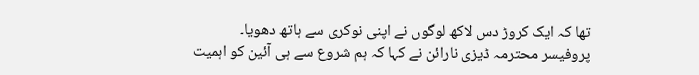تھا کہ ایک کروڑ دس لاکھ لوگوں نے اپنی نوکری سے ہاتھ دھویا۔
پروفیسر محترمہ ڈیزی نارائن نے کہا کہ ہم شروع سے ہی آئین کو اہمیت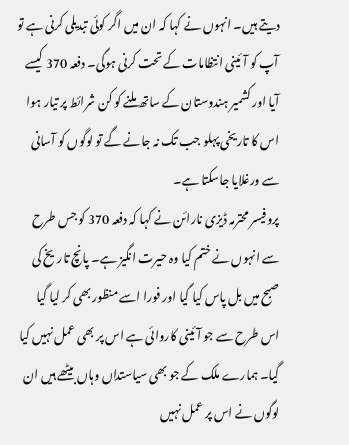دیتے ہیں۔ انہوں نے کہا کہ ان میں اگر کوئی تبدیلی کرنی ہے تو آپ کو آئینی انتظامات کے تحت کرنی ہوگی۔ دفعہ 370 کیسے آیا اور کشمیر ہندوستان کے ساتھ ملنے کو کن شرائط پر تیار ہوا اس کا تاریخی پہلو جب تک نہ جانے گے تو لوگوں کو آسانی سے ورغلایا جاسکتا ہے۔
پروفیسر محترمہ ڈیزی نارائن نے کہا کہ دفعہ 370 کو جس طرح سے انہوں نے ختم کیا وہ حیرت انگیز ہے۔ پانچ تاریخ کی صبح میں بل پاس کیا گیا اور فورا اسے منظور بھی کر لیا گیا اس طرح سے جو آئینی کاروائی ہے اس پر بھی عمل نہیں کیا گیا۔ ہمارے ملک کے جو بھی سیاستداں وہاں بیٹھے ہیں ان لوگوں نے اس پر عمل نہیں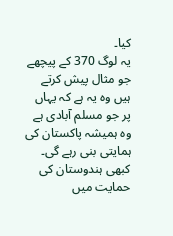کیا۔
یہ لوگ 370 کے پیچھے جو مثال پیش کرتے ہیں وہ یہ ہے کہ یہاں پر جو مسلم آبادی ہے وہ ہمیشہ پاکستان کی ہمایتی بنی رہے گی۔ کبھی ہندوستان کی حمایت میں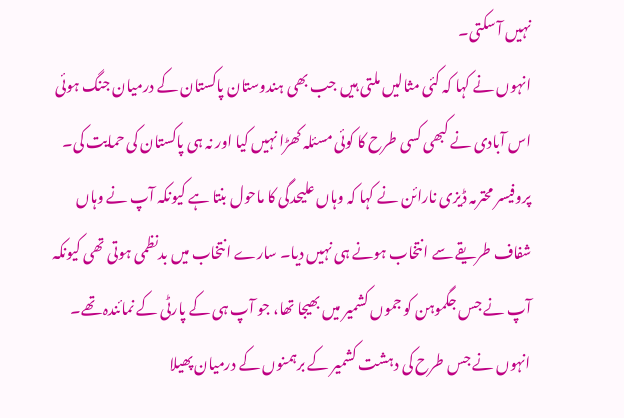نہیں آ سکتی۔
انہوں نے کہا کہ کئی مثالیں ملتی ہیں جب بھی ہندوستان پاکستان کے درمیان جنگ ہوئی اس آبادی نے کبھی کسی طرح کا کوئی مسئلہ کھڑا نہیں کیا اور نہ ہی پاکستان کی حمایت کی۔
پروفیسر محترمہ ڈیزی نارائن نے کہا کہ وہاں علیحدگی کا ماحول بنتا ہے کیونکہ آپ نے وہاں شفاف طریقے سے انتخاب ہونے ہی نہیں دیا۔ سارے انتخاب میں بدنظمی ہوتی تھی کیونکہ آپ نے جس جگموہن کو جموں کشمیر میں بھیجا تھا، جو آپ ہی کے پارٹی کے نمائندہ تھے۔ انہوں نے جس طرح کی دہشت کشمیر کے برہمنوں کے درمیان پھیلا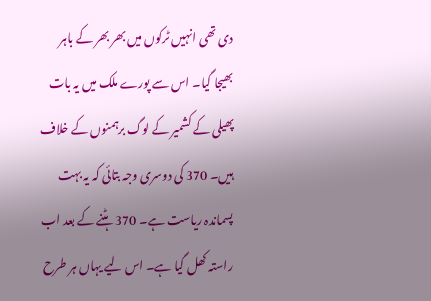دی تھی انہیں ٹرکوں میں بھر بھر کے باہر بھیجا گیا۔ اس سے پورے ملک میں یہ بات پھیلی کے کشمیر کے لوگ برہمنوں کے خلاف ہیں۔ 370 کی دوسری وجہ بتائی کہ یہ بہت پسماندہ ریاست ہے۔ 370 ہٹنے کے بعد اب راستہ کھل گیا ہے۔ اس لیے یہاں ہر طرح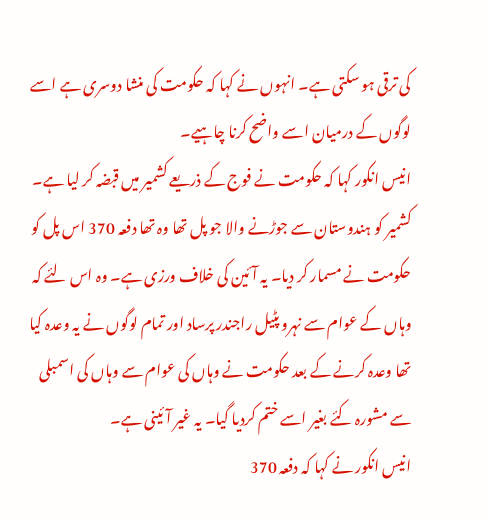کی ترقی ہو سکتی ہے۔ انہوں نے کہا کہ حکومت کی منشا دوسری ہے اسے لوگوں کے درمیان اسے واضح کرنا چاہیے۔
انیس انکور کہا کہ حکومت نے فوج کے ذریعے کشمیر میں قبضہ کر لیا ہے۔ کشمیر کو ہندوستان سے جوڑنے والا جو پل تھا وہ تھا دفعہ 370 اس پل کو حکومت نے مسمار کر دیا۔ یہ آئین کی خلاف ورزی ہے۔ وہ اس لئے کہ وہاں کے عوام سے نہرو پٹیل راجندر پرساد اور تمام لوگوں نے یہ وعدہ کیا تھا وعدہ کرنے کے بعد حکومت نے وہاں کی عوام سے وہاں کی اسمبلی سے مشورہ کئے بغیر اسے ختم کردیا گیا۔ یہ غیر آئینی ہے۔
انیس انکور نے کہا کہ دفعہ 370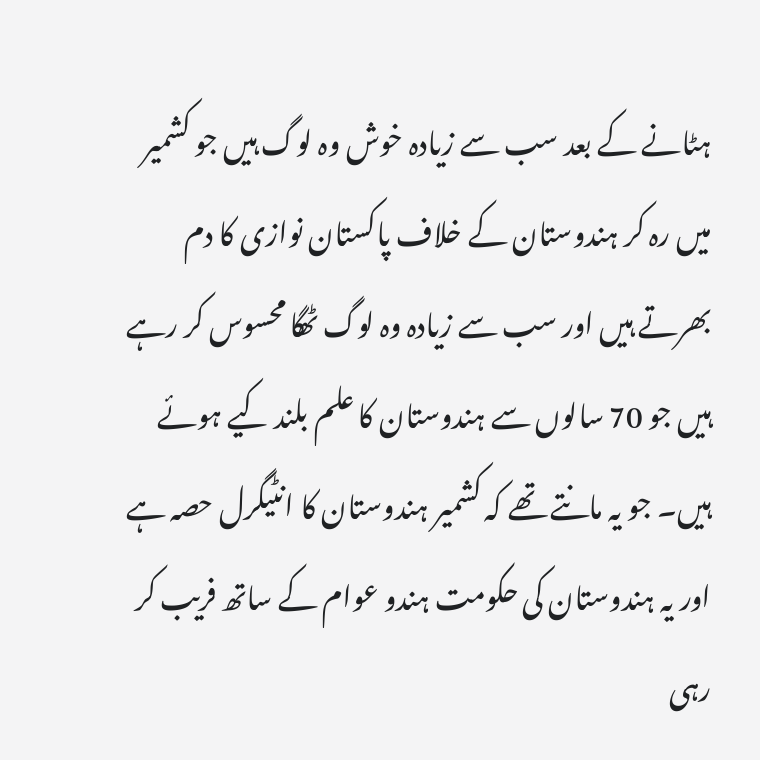ہٹانے کے بعد سب سے زیادہ خوش وہ لوگ ہیں جو کشمیر میں رہ کر ہندوستان کے خلاف پاکستان نوازی کا دم بھرتے ہیں اور سب سے زیادہ وہ لوگ ٹھگا محسوس کر رہے ہیں جو 70 سالوں سے ہندوستان کا علم بلند کیے ہوئے ہیں۔ جو یہ مانتے تھے کہ کشمیر ہندوستان کا انٹیگرل حصہ ہے اور یہ ہندوستان کی حکومت ہندو عوام کے ساتھ فریب کر رہی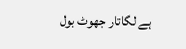ہے لگاتار جھوٹ بول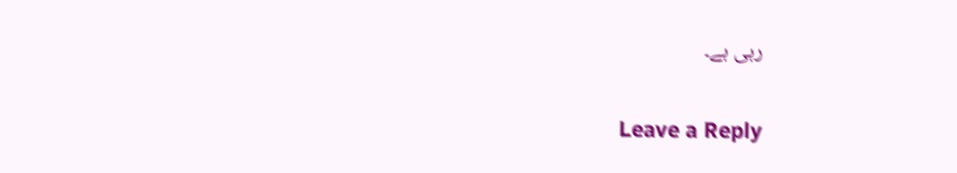رہی ہے۔

Leave a Reply